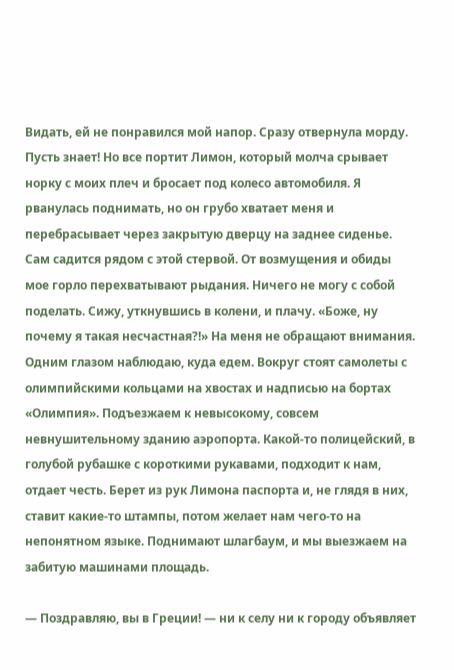Видать, ей не понравился мой напор. Сразу отвернула морду. Пусть знает! Но все портит Лимон, который молча срывает норку с моих плеч и бросает под колесо автомобиля. Я рванулась поднимать, но он грубо хватает меня и перебрасывает через закрытую дверцу на заднее сиденье. Сам садится рядом с этой стервой. От возмущения и обиды мое горло перехватывают рыдания. Ничего не могу с собой поделать. Сижу, уткнувшись в колени, и плачу. «Боже, ну почему я такая несчастная?!» На меня не обращают внимания. Одним глазом наблюдаю, куда едем. Вокруг стоят самолеты с олимпийскими кольцами на хвостах и надписью на бортах «Олимпия». Подъезжаем к невысокому, совсем невнушительному зданию аэропорта. Какой-то полицейский, в голубой рубашке с короткими рукавами, подходит к нам, отдает честь. Берет из рук Лимона паспорта и, не глядя в них, ставит какие-то штампы, потом желает нам чего-то на непонятном языке. Поднимают шлагбаум, и мы выезжаем на забитую машинами площадь.

— Поздравляю, вы в Греции! — ни к селу ни к городу объявляет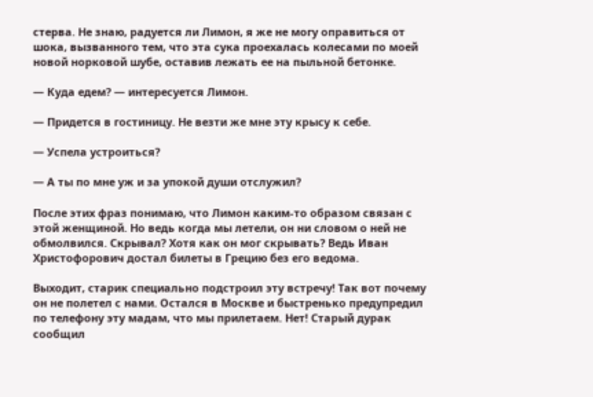стерва. Не знаю, радуется ли Лимон, я же не могу оправиться от шока, вызванного тем, что эта сука проехалась колесами по моей новой норковой шубе, оставив лежать ее на пыльной бетонке.

— Куда едем? — интересуется Лимон.

— Придется в гостиницу. Не везти же мне эту крысу к себе.

— Успела устроиться?

— А ты по мне уж и за упокой души отслужил?

После этих фраз понимаю, что Лимон каким-то образом связан с этой женщиной. Но ведь когда мы летели, он ни словом о ней не обмолвился. Скрывал? Хотя как он мог скрывать? Ведь Иван Христофорович достал билеты в Грецию без его ведома.

Выходит, старик специально подстроил эту встречу! Так вот почему он не полетел с нами. Остался в Москве и быстренько предупредил по телефону эту мадам, что мы прилетаем. Нет! Старый дурак сообщил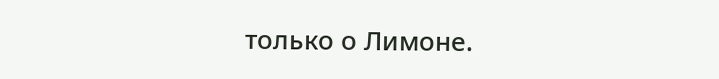только о Лимоне.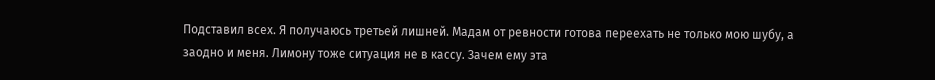Подставил всех. Я получаюсь третьей лишней. Мадам от ревности готова переехать не только мою шубу, а заодно и меня. Лимону тоже ситуация не в кассу. Зачем ему эта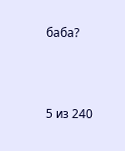баба?



5 из 240